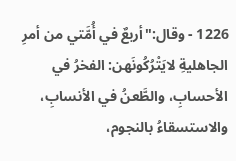1226 - وقال:"أربعٌ في أُمَّتي من أمرِ الجاهليةِ لايَتْرُكُونَهن: الفخرُ في الأحسابِ، والطَّعنُ في الأنسابِ، والاستسقاءُ بالنجوم،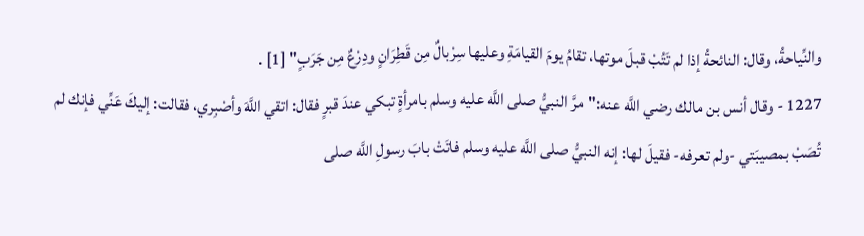والنِّياحةُ، وقال: النائحةُ إذا لم تَتُبْ قبلَ موتها، تقامُ يومَ القيامَةِ وعليها سِرْبالٌ مِن قَطِرَانٍ ودِرْعٌ مِن جَرَبٍ" [1] .
1227 - وقال أنس بن مالك رضي اللَّه عنه:"مرَّ النبيُّ صلى اللَّه عليه وسلم بامرأةٍ تبكي عندَ قبرٍ فقال: اتقي اللَّهَ وأصْبِري، فقالت: إليكَ عَنِّي فإنك لم تُصَبْ بمصيبَتي -ولم تعرفه- فقيلَ لها: إنه النبيُّ صلى اللَّه عليه وسلم فاتَتْ بابَ رسولِ اللَّه صلى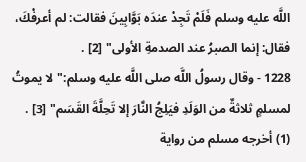اللَّه عليه وسلم فَلَمْ تَجِدْ عندَه بَوَّابِينَ فقالت: لم أعرفْكَ، فقال: إنما الصبرُ عند الصدمةِ الأولى" [2] .
1228 - وقال رسولُ اللَّه صلى اللَّه عليه وسلم:"لا يموتُ لمسلمٍ ثلاثةٌ من الوَلَدِ فيَلِجُ النَّارَ إلا تَحِلَّةَ القَسَم" [3] .
(1) أخرجه مسلم من رواية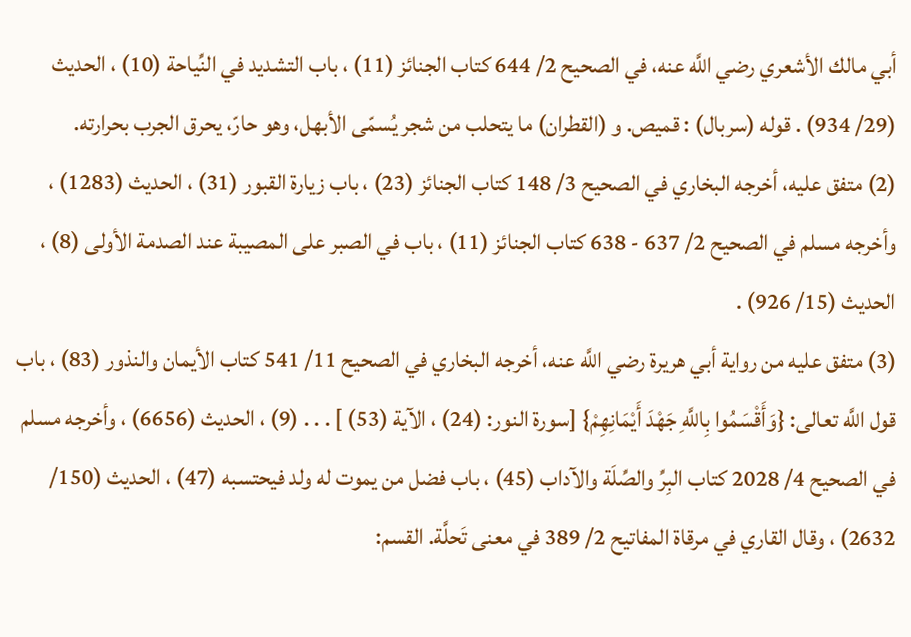أبي مالك الأشعري رضي اللَّه عنه، في الصحيح 2/ 644 كتاب الجنائز (11) ، باب التشديد في النِّياحة (10) ، الحديث (29/ 934) . قوله (سربال) : قميص. و (القطران) ما يتحلب من شجر يُسمّى الأبهل، وهو حارّ، يحرق الجرب بحرارته.
(2) متفق عليه، أخرجه البخاري في الصحيح 3/ 148 كتاب الجنائز (23) ، باب زيارة القبور (31) ، الحديث (1283) ، وأخرجه مسلم في الصحيح 2/ 637 - 638 كتاب الجنائز (11) ، باب في الصبر على المصيبة عند الصدمة الأولى (8) ، الحديث (15/ 926) .
(3) متفق عليه من رواية أبي هريرة رضي اللَّه عنه، أخرجه البخاري في الصحيح 11/ 541 كتاب الأيمان والنذور (83) ، باب قول اللَّه تعالى: {وَأَقْسَمُوا بِاللَّهِ جَهْدَ أَيْمَانِهِمْ} [سورة النور: (24) ، الآية (53) ] . . . (9) ، الحديث (6656) ، وأخرجه مسلم في الصحيح 4/ 2028 كتاب البِرِّ والصِّلَة والآداب (45) ، باب فضل من يموت له ولد فيحتسبه (47) ، الحديث (150/ 2632) ، وقال القاري في مرقاة المفاتيح 2/ 389 في معنى تَحلَّة. القسم: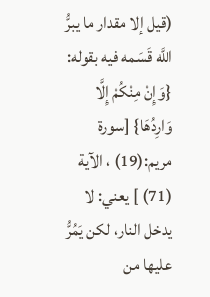(قيل إلا مقدار ما يبرُّ اللَّه قَسَمه فيه بقوله: {وَإِنْ مِنْكُمْ إِلَّا وَارِدُهَا} [سورة مريم:(19) ، الآية (71) ] يعني: لا يدخل النار، لكن يَمُرُّ عليها من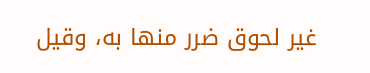غير لحوق ضرر منها به، وقيل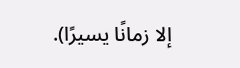إلا زمانًا يسيرًا).